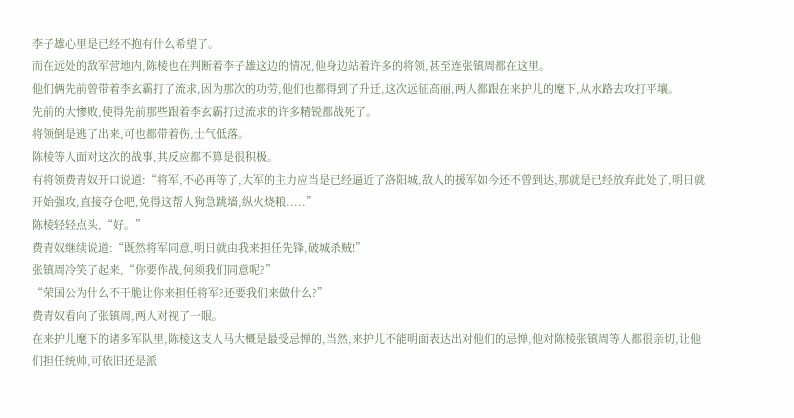李子雄心里是已经不抱有什么希望了。
而在远处的敌军营地内,陈棱也在判断着李子雄这边的情况,他身边站着许多的将领,甚至连张镇周都在这里。
他们俩先前曾带着李玄霸打了流求,因为那次的功劳,他们也都得到了升迁,这次远征高丽,两人都跟在来护儿的麾下,从水路去攻打平壤。
先前的大惨败,使得先前那些跟着李玄霸打过流求的许多精锐都战死了。
将领倒是逃了出来,可也都带着伤,士气低落。
陈棱等人面对这次的战事,其反应都不算是很积极。
有将领费青奴开口说道:“将军,不必再等了,大军的主力应当是已经逼近了洛阳城,敌人的援军如今还不曾到达,那就是已经放弃此处了,明日就开始强攻,直接夺仓吧,免得这帮人狗急跳墙,纵火烧粮.....”
陈棱轻轻点头,“好。”
费青奴继续说道:“既然将军同意,明日就由我来担任先锋,破城杀贼!”
张镇周冷笑了起来,“你要作战,何须我们同意呢?”
“荣国公为什么不干脆让你来担任将军?还要我们来做什么?”
费青奴看向了张镇周,两人对视了一眼。
在来护儿麾下的诸多军队里,陈棱这支人马大概是最受忌惮的,当然,来护儿不能明面表达出对他们的忌惮,他对陈棱张镇周等人都很亲切,让他们担任统帅,可依旧还是派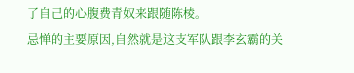了自己的心腹费青奴来跟随陈棱。
忌惮的主要原因,自然就是这支军队跟李玄霸的关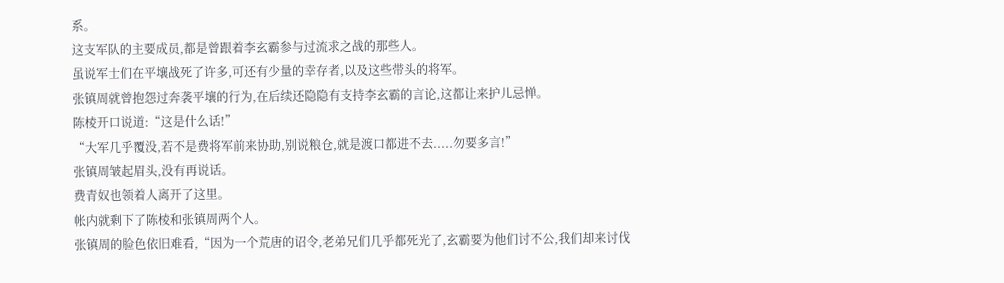系。
这支军队的主要成员,都是曾跟着李玄霸参与过流求之战的那些人。
虽说军士们在平壤战死了许多,可还有少量的幸存者,以及这些带头的将军。
张镇周就曾抱怨过奔袭平壤的行为,在后续还隐隐有支持李玄霸的言论,这都让来护儿忌惮。
陈棱开口说道:“这是什么话!”
“大军几乎覆没,若不是费将军前来协助,别说粮仓,就是渡口都进不去.....勿要多言!”
张镇周皱起眉头,没有再说话。
费青奴也领着人离开了这里。
帐内就剩下了陈棱和张镇周两个人。
张镇周的脸色依旧难看,“因为一个荒唐的诏令,老弟兄们几乎都死光了,玄霸要为他们讨不公,我们却来讨伐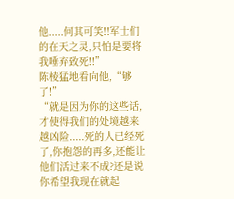他.....何其可笑!!军士们的在天之灵,只怕是要将我唾弃致死!!”
陈棱猛地看向他,“够了!”
“就是因为你的这些话,才使得我们的处境越来越凶险.....死的人已经死了,你抱怨的再多,还能让他们活过来不成?还是说你希望我现在就起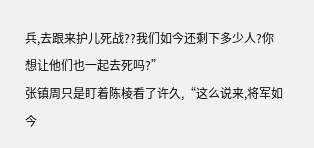兵,去跟来护儿死战??我们如今还剩下多少人?你想让他们也一起去死吗?”
张镇周只是盯着陈棱看了许久,“这么说来,将军如今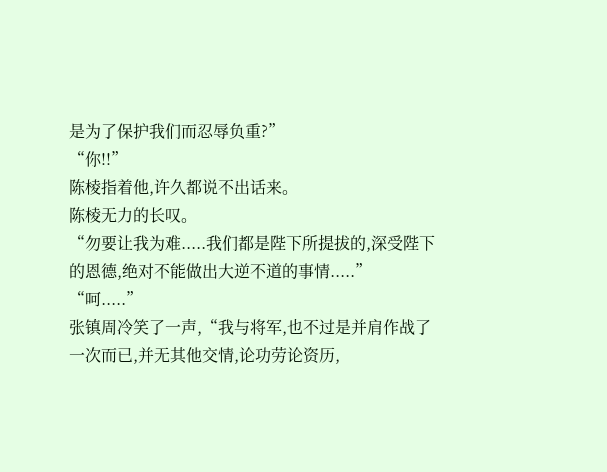是为了保护我们而忍辱负重?”
“你!!”
陈棱指着他,许久都说不出话来。
陈棱无力的长叹。
“勿要让我为难.....我们都是陛下所提拔的,深受陛下的恩德,绝对不能做出大逆不道的事情.....”
“呵.....”
张镇周冷笑了一声,“我与将军,也不过是并肩作战了一次而已,并无其他交情,论功劳论资历,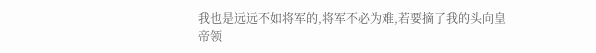我也是远远不如将军的,将军不必为难,若要摘了我的头向皇帝领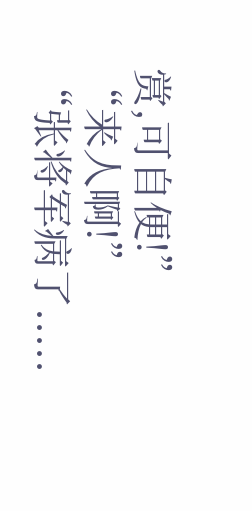赏,可自便!”
“来人啊!”
“张将军病了.....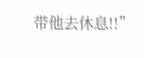带他去休息!!”